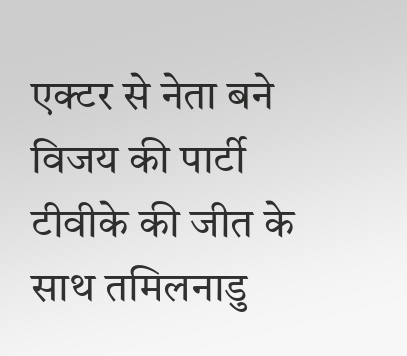एक्टर से नेता बने विजय की पार्टी टीवीके की जीत के साथ तमिलनाडु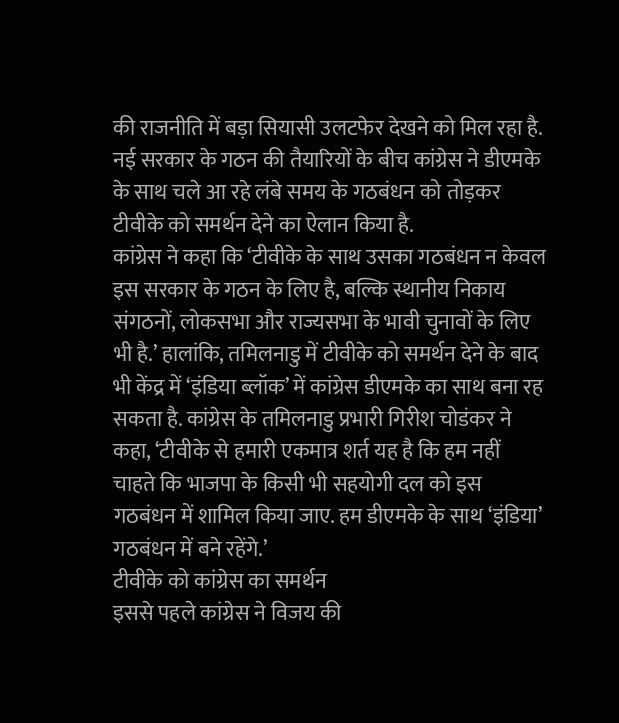की राजनीति में बड़ा सियासी उलटफेर देखने को मिल रहा है. नई सरकार के गठन की तैयारियों के बीच कांग्रेस ने डीएमके के साथ चले आ रहे लंबे समय के गठबंधन को तोड़कर टीवीके को समर्थन देने का ऐलान किया है.
कांग्रेस ने कहा कि ‘टीवीके के साथ उसका गठबंधन न केवल इस सरकार के गठन के लिए है, बल्कि स्थानीय निकाय संगठनों, लोकसभा और राज्यसभा के भावी चुनावों के लिए भी है.’ हालांकि, तमिलनाडु में टीवीके को समर्थन देने के बाद भी केंद्र में ‘इंडिया ब्लॉक’ में कांग्रेस डीएमके का साथ बना रह सकता है. कांग्रेस के तमिलनाडु प्रभारी गिरीश चोडंकर ने कहा, ‘टीवीके से हमारी एकमात्र शर्त यह है कि हम नहीं चाहते कि भाजपा के किसी भी सहयोगी दल को इस गठबंधन में शामिल किया जाए. हम डीएमके के साथ ‘इंडिया’ गठबंधन में बने रहेंगे.’
टीवीके को कांग्रेस का समर्थन
इससे पहले कांग्रेस ने विजय की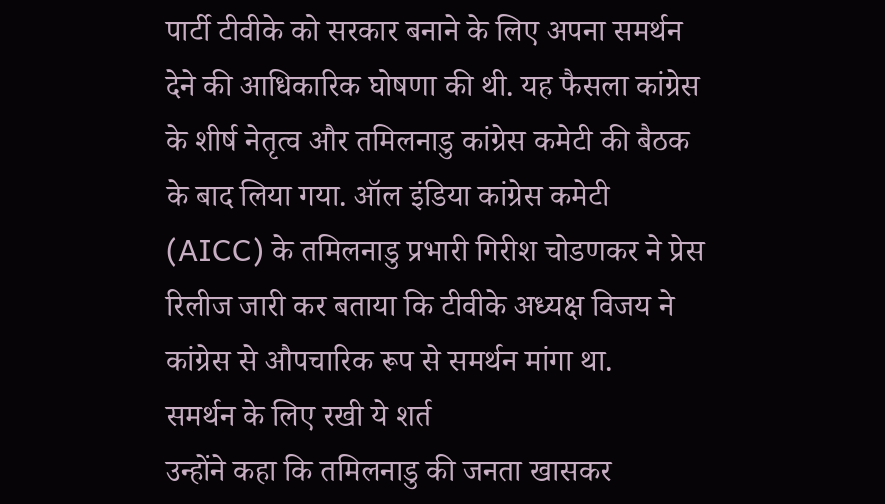पार्टी टीवीके को सरकार बनाने के लिए अपना समर्थन देने की आधिकारिक घोषणा की थी. यह फैसला कांग्रेस के शीर्ष नेतृत्व और तमिलनाडु कांग्रेस कमेटी की बैठक के बाद लिया गया. ऑल इंडिया कांग्रेस कमेटी (AICC) के तमिलनाडु प्रभारी गिरीश चोडणकर ने प्रेस रिलीज जारी कर बताया कि टीवीके अध्यक्ष विजय ने कांग्रेस से औपचारिक रूप से समर्थन मांगा था.
समर्थन के लिए रखी ये शर्त
उन्होंने कहा कि तमिलनाडु की जनता खासकर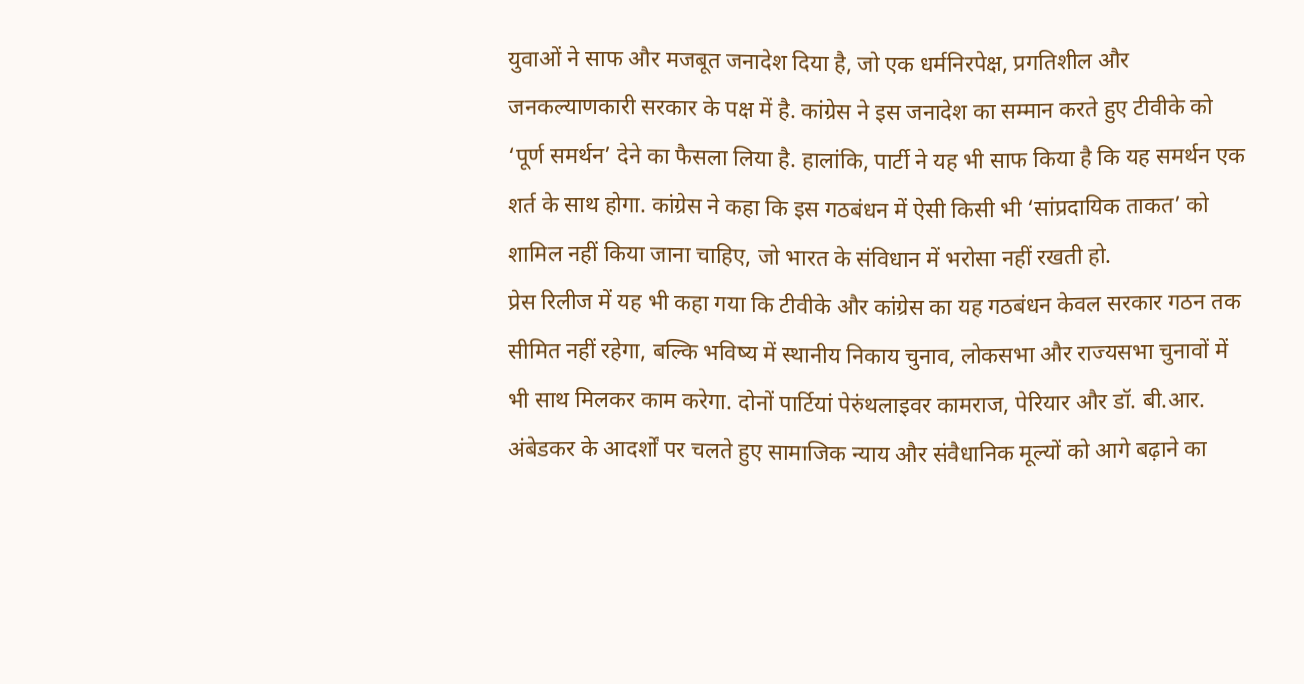युवाओं ने साफ और मजबूत जनादेश दिया है, जो एक धर्मनिरपेक्ष, प्रगतिशील और जनकल्याणकारी सरकार के पक्ष में है. कांग्रेस ने इस जनादेश का सम्मान करते हुए टीवीके को ‘पूर्ण समर्थन’ देने का फैसला लिया है. हालांकि, पार्टी ने यह भी साफ किया है कि यह समर्थन एक शर्त के साथ होगा. कांग्रेस ने कहा कि इस गठबंधन में ऐसी किसी भी ‘सांप्रदायिक ताकत’ को शामिल नहीं किया जाना चाहिए, जो भारत के संविधान में भरोसा नहीं रखती हो.
प्रेस रिलीज में यह भी कहा गया कि टीवीके और कांग्रेस का यह गठबंधन केवल सरकार गठन तक सीमित नहीं रहेगा, बल्कि भविष्य में स्थानीय निकाय चुनाव, लोकसभा और राज्यसभा चुनावों में भी साथ मिलकर काम करेगा. दोनों पार्टियां पेरुंथलाइवर कामराज, पेरियार और डॉ. बी.आर. अंबेडकर के आदर्शों पर चलते हुए सामाजिक न्याय और संवैधानिक मूल्यों को आगे बढ़ाने का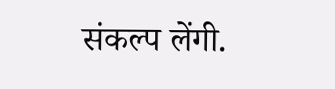संकल्प लेंगी.